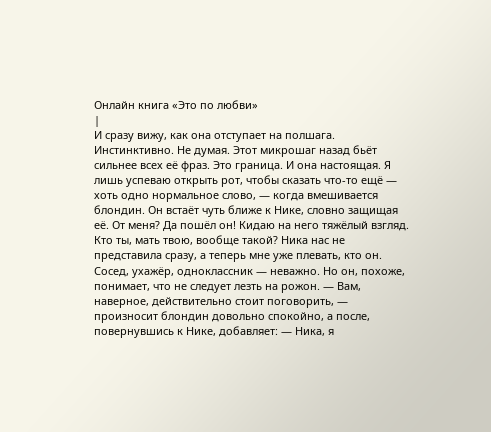Онлайн книга «Это по любви»
|
И сразу вижу, как она отступает на полшага. Инстинктивно. Не думая. Этот микрошаг назад бьёт сильнее всех её фраз. Это граница. И она настоящая. Я лишь успеваю открыть рот, чтобы сказать что-то ещё — хоть одно нормальное слово, — когда вмешивается блондин. Он встаёт чуть ближе к Нике, словно защищая её. От меня? Да пошёл он! Кидаю на него тяжёлый взгляд. Кто ты, мать твою, вообще такой? Ника нас не представила сразу, а теперь мне уже плевать, кто он. Сосед, ухажёр, одноклассник — неважно. Но он, похоже, понимает, что не следует лезть на рожон. — Вам, наверное, действительно стоит поговорить, — произносит блондин довольно спокойно, а после, повернувшись к Нике, добавляет: — Ника, я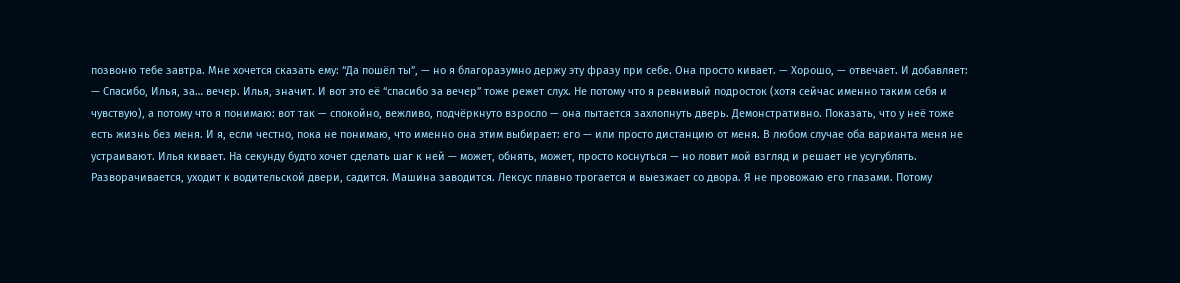позвоню тебе завтра. Мне хочется сказать ему: “Да пошёл ты”, — но я благоразумно держу эту фразу при себе. Она просто кивает. — Хорошо, — отвечает. И добавляет: — Спасибо, Илья, за… вечер. Илья, значит. И вот это её “спасибо за вечер” тоже режет слух. Не потому что я ревнивый подросток (хотя сейчас именно таким себя и чувствую), а потому что я понимаю: вот так — спокойно, вежливо, подчёркнуто взросло — она пытается захлопнуть дверь. Демонстративно. Показать, что у неё тоже есть жизнь без меня. И я, если честно, пока не понимаю, что именно она этим выбирает: его — или просто дистанцию от меня. В любом случае оба варианта меня не устраивают. Илья кивает. На секунду будто хочет сделать шаг к ней — может, обнять, может, просто коснуться — но ловит мой взгляд и решает не усугублять. Разворачивается, уходит к водительской двери, садится. Машина заводится. Лексус плавно трогается и выезжает со двора. Я не провожаю его глазами. Потому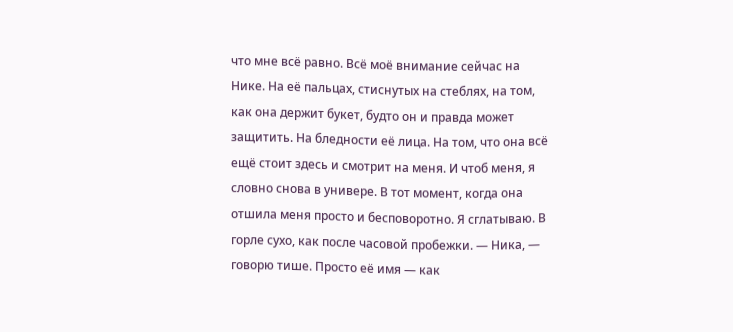что мне всё равно. Всё моё внимание сейчас на Нике. На её пальцах, стиснутых на стеблях, на том, как она держит букет, будто он и правда может защитить. На бледности её лица. На том, что она всё ещё стоит здесь и смотрит на меня. И чтоб меня, я словно снова в универе. В тот момент, когда она отшила меня просто и бесповоротно. Я сглатываю. В горле сухо, как после часовой пробежки. — Ника, — говорю тише. Просто её имя — как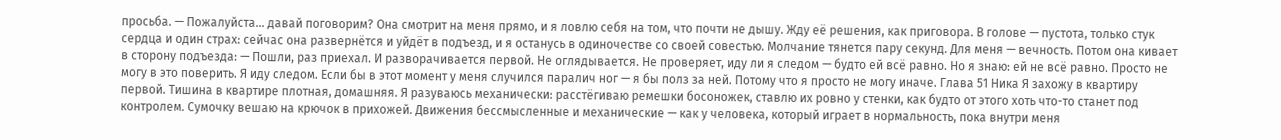просьба. — Пожалуйста… давай поговорим? Она смотрит на меня прямо, и я ловлю себя на том, что почти не дышу. Жду её решения, как приговора. В голове — пустота, только стук сердца и один страх: сейчас она развернётся и уйдёт в подъезд, и я останусь в одиночестве со своей совестью. Молчание тянется пару секунд. Для меня — вечность. Потом она кивает в сторону подъезда: — Пошли, раз приехал. И разворачивается первой. Не оглядывается. Не проверяет, иду ли я следом — будто ей всё равно. Но я знаю: ей не всё равно. Просто не могу в это поверить. Я иду следом. Если бы в этот момент у меня случился паралич ног — я бы полз за ней. Потому что я просто не могу иначе. Глава 51 Ника Я захожу в квартиру первой. Тишина в квартире плотная, домашняя. Я разуваюсь механически: расстёгиваю ремешки босоножек, ставлю их ровно у стенки, как будто от этого хоть что-то станет под контролем. Сумочку вешаю на крючок в прихожей. Движения бессмысленные и механические — как у человека, который играет в нормальность, пока внутри меня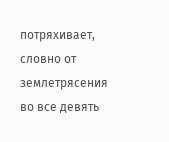потряхивает, словно от землетрясения во все девять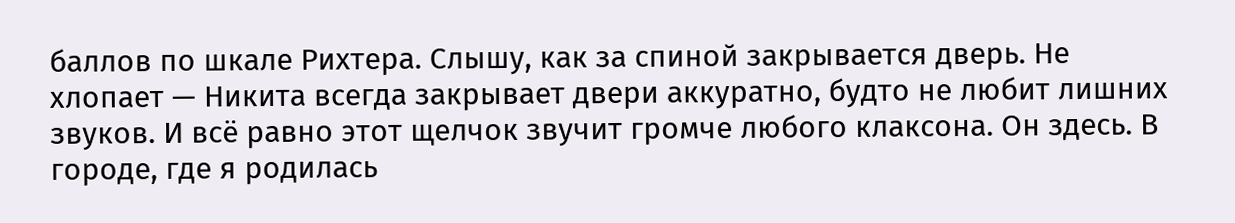баллов по шкале Рихтера. Слышу, как за спиной закрывается дверь. Не хлопает — Никита всегда закрывает двери аккуратно, будто не любит лишних звуков. И всё равно этот щелчок звучит громче любого клаксона. Он здесь. В городе, где я родилась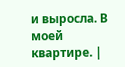и выросла. В моей квартире. |